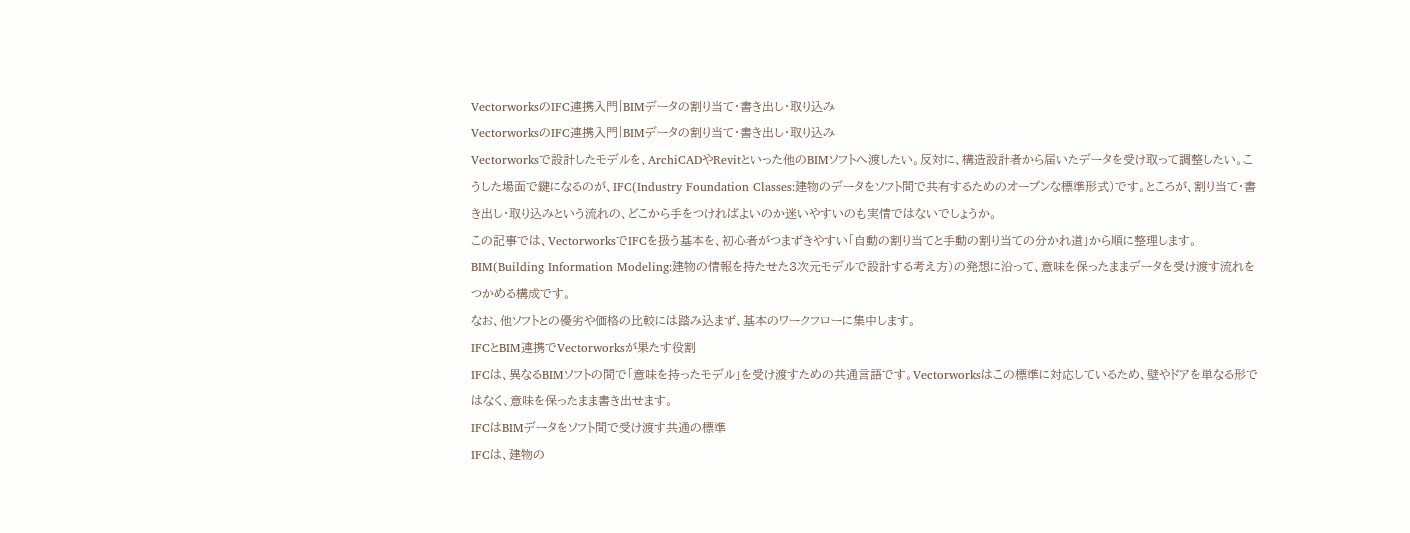VectorworksのIFC連携入門|BIMデータの割り当て・書き出し・取り込み
VectorworksのIFC連携入門|BIMデータの割り当て・書き出し・取り込み
Vectorworksで設計したモデルを、ArchiCADやRevitといった他のBIMソフトへ渡したい。反対に、構造設計者から届いたデータを受け取って調整したい。こうした場面で鍵になるのが、IFC(Industry Foundation Classes:建物のデータをソフト間で共有するためのオープンな標準形式)です。ところが、割り当て・書き出し・取り込みという流れの、どこから手をつければよいのか迷いやすいのも実情ではないでしょうか。
この記事では、VectorworksでIFCを扱う基本を、初心者がつまずきやすい「自動の割り当てと手動の割り当ての分かれ道」から順に整理します。BIM(Building Information Modeling:建物の情報を持たせた3次元モデルで設計する考え方)の発想に沿って、意味を保ったままデータを受け渡す流れをつかめる構成です。
なお、他ソフトとの優劣や価格の比較には踏み込まず、基本のワークフローに集中します。
IFCとBIM連携でVectorworksが果たす役割
IFCは、異なるBIMソフトの間で「意味を持ったモデル」を受け渡すための共通言語です。Vectorworksはこの標準に対応しているため、壁やドアを単なる形ではなく、意味を保ったまま書き出せます。
IFCはBIMデータをソフト間で受け渡す共通の標準
IFCは、建物の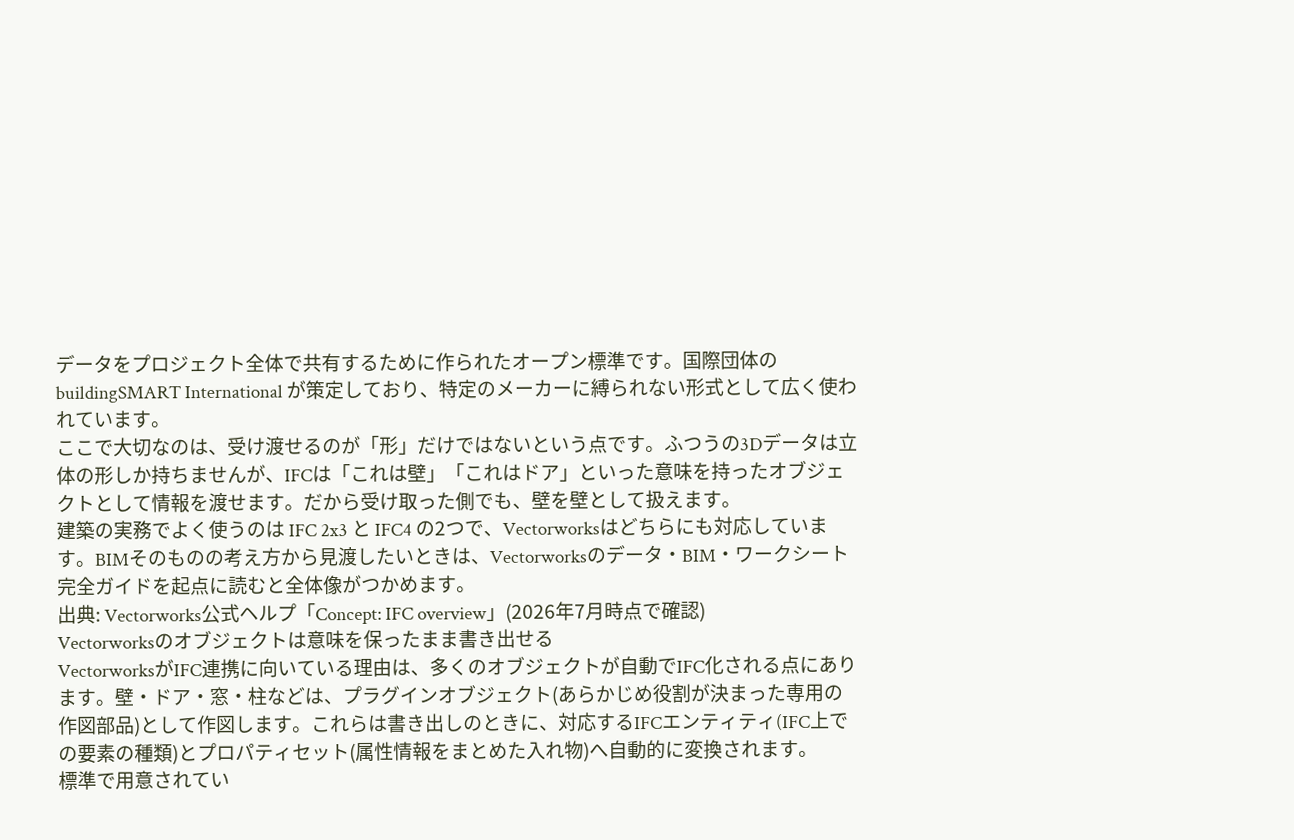データをプロジェクト全体で共有するために作られたオープン標準です。国際団体の buildingSMART International が策定しており、特定のメーカーに縛られない形式として広く使われています。
ここで大切なのは、受け渡せるのが「形」だけではないという点です。ふつうの3Dデータは立体の形しか持ちませんが、IFCは「これは壁」「これはドア」といった意味を持ったオブジェクトとして情報を渡せます。だから受け取った側でも、壁を壁として扱えます。
建築の実務でよく使うのは IFC 2x3 と IFC4 の2つで、Vectorworksはどちらにも対応しています。BIMそのものの考え方から見渡したいときは、Vectorworksのデータ・BIM・ワークシート完全ガイドを起点に読むと全体像がつかめます。
出典: Vectorworks公式ヘルプ「Concept: IFC overview」(2026年7月時点で確認)
Vectorworksのオブジェクトは意味を保ったまま書き出せる
VectorworksがIFC連携に向いている理由は、多くのオブジェクトが自動でIFC化される点にあります。壁・ドア・窓・柱などは、プラグインオブジェクト(あらかじめ役割が決まった専用の作図部品)として作図します。これらは書き出しのときに、対応するIFCエンティティ(IFC上での要素の種類)とプロパティセット(属性情報をまとめた入れ物)へ自動的に変換されます。
標準で用意されてい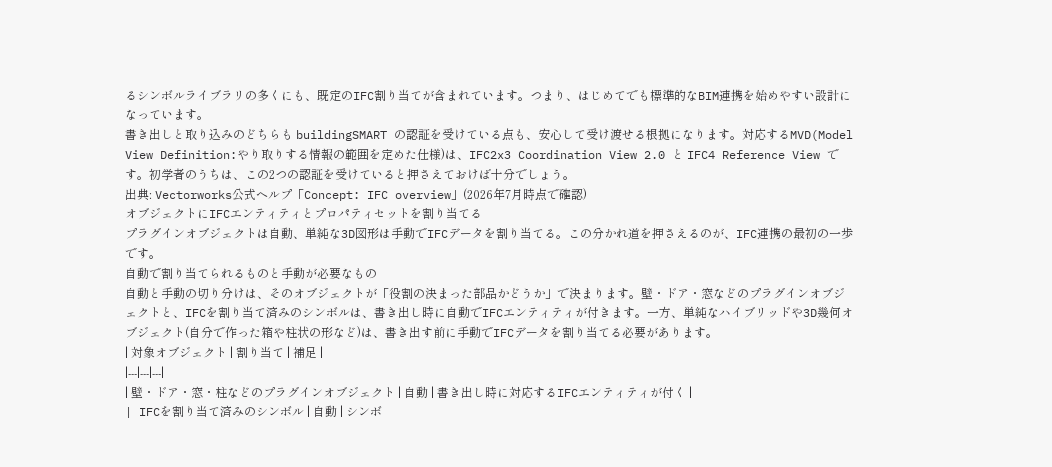るシンボルライブラリの多くにも、既定のIFC割り当てが含まれています。つまり、はじめてでも標準的なBIM連携を始めやすい設計になっています。
書き出しと取り込みのどちらも buildingSMART の認証を受けている点も、安心して受け渡せる根拠になります。対応するMVD(Model View Definition:やり取りする情報の範囲を定めた仕様)は、IFC2x3 Coordination View 2.0 と IFC4 Reference View です。初学者のうちは、この2つの認証を受けていると押さえておけば十分でしょう。
出典: Vectorworks公式ヘルプ「Concept: IFC overview」(2026年7月時点で確認)
オブジェクトにIFCエンティティとプロパティセットを割り当てる
プラグインオブジェクトは自動、単純な3D図形は手動でIFCデータを割り当てる。この分かれ道を押さえるのが、IFC連携の最初の一歩です。
自動で割り当てられるものと手動が必要なもの
自動と手動の切り分けは、そのオブジェクトが「役割の決まった部品かどうか」で決まります。壁・ドア・窓などのプラグインオブジェクトと、IFCを割り当て済みのシンボルは、書き出し時に自動でIFCエンティティが付きます。一方、単純なハイブリッドや3D幾何オブジェクト(自分で作った箱や柱状の形など)は、書き出す前に手動でIFCデータを割り当てる必要があります。
| 対象オブジェクト | 割り当て | 補足 |
|---|---|---|
| 壁・ドア・窓・柱などのプラグインオブジェクト | 自動 | 書き出し時に対応するIFCエンティティが付く |
| IFCを割り当て済みのシンボル | 自動 | シンボ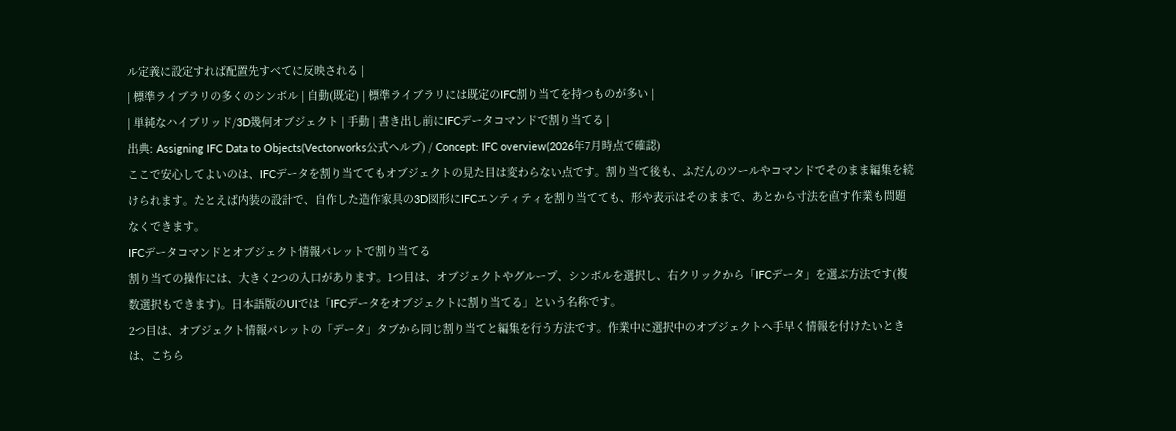ル定義に設定すれば配置先すべてに反映される |
| 標準ライブラリの多くのシンボル | 自動(既定) | 標準ライブラリには既定のIFC割り当てを持つものが多い |
| 単純なハイブリッド/3D幾何オブジェクト | 手動 | 書き出し前にIFCデータコマンドで割り当てる |
出典: Assigning IFC Data to Objects(Vectorworks公式ヘルプ) / Concept: IFC overview(2026年7月時点で確認)
ここで安心してよいのは、IFCデータを割り当ててもオブジェクトの見た目は変わらない点です。割り当て後も、ふだんのツールやコマンドでそのまま編集を続けられます。たとえば内装の設計で、自作した造作家具の3D図形にIFCエンティティを割り当てても、形や表示はそのままで、あとから寸法を直す作業も問題なくできます。
IFCデータコマンドとオブジェクト情報パレットで割り当てる
割り当ての操作には、大きく2つの入口があります。1つ目は、オブジェクトやグループ、シンボルを選択し、右クリックから「IFCデータ」を選ぶ方法です(複数選択もできます)。日本語版のUIでは「IFCデータをオブジェクトに割り当てる」という名称です。
2つ目は、オブジェクト情報パレットの「データ」タブから同じ割り当てと編集を行う方法です。作業中に選択中のオブジェクトへ手早く情報を付けたいときは、こちら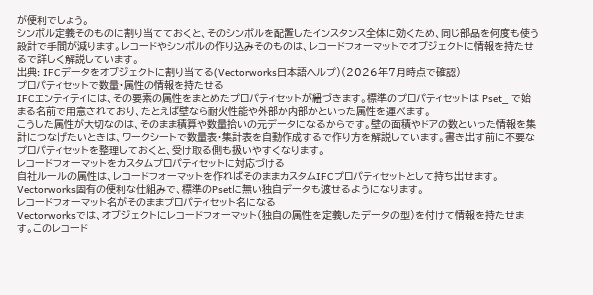が便利でしょう。
シンボル定義そのものに割り当てておくと、そのシンボルを配置したインスタンス全体に効くため、同じ部品を何度も使う設計で手間が減ります。レコードやシンボルの作り込みそのものは、レコードフォーマットでオブジェクトに情報を持たせるで詳しく解説しています。
出典: IFCデータをオブジェクトに割り当てる(Vectorworks日本語ヘルプ)(2026年7月時点で確認)
プロパティセットで数量・属性の情報を持たせる
IFCエンティティには、その要素の属性をまとめたプロパティセットが紐づきます。標準のプロパティセットは Pset_ で始まる名前で用意されており、たとえば壁なら耐火性能や外部か内部かといった属性を運べます。
こうした属性が大切なのは、そのまま積算や数量拾いの元データになるからです。壁の面積やドアの数といった情報を集計につなげたいときは、ワークシートで数量表・集計表を自動作成するで作り方を解説しています。書き出す前に不要なプロパティセットを整理しておくと、受け取る側も扱いやすくなります。
レコードフォーマットをカスタムプロパティセットに対応づける
自社ルールの属性は、レコードフォーマットを作ればそのままカスタムIFCプロパティセットとして持ち出せます。Vectorworks固有の便利な仕組みで、標準のPsetに無い独自データも渡せるようになります。
レコードフォーマット名がそのままプロパティセット名になる
Vectorworksでは、オブジェクトにレコードフォーマット(独自の属性を定義したデータの型)を付けて情報を持たせます。このレコード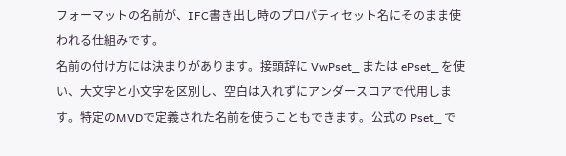フォーマットの名前が、IFC書き出し時のプロパティセット名にそのまま使われる仕組みです。
名前の付け方には決まりがあります。接頭辞に VwPset_ または ePset_ を使い、大文字と小文字を区別し、空白は入れずにアンダースコアで代用します。特定のMVDで定義された名前を使うこともできます。公式の Pset_ で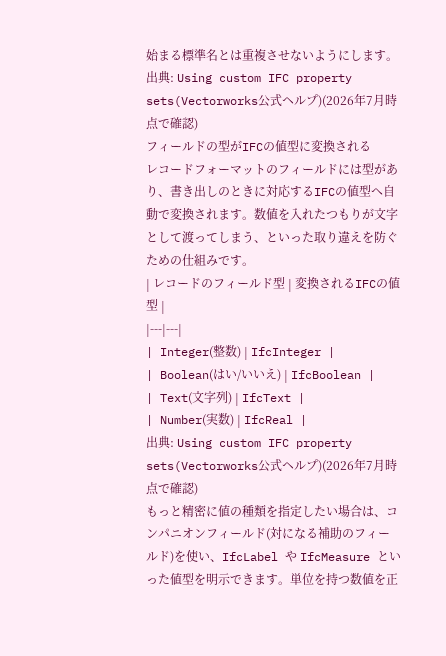始まる標準名とは重複させないようにします。
出典: Using custom IFC property sets(Vectorworks公式ヘルプ)(2026年7月時点で確認)
フィールドの型がIFCの値型に変換される
レコードフォーマットのフィールドには型があり、書き出しのときに対応するIFCの値型へ自動で変換されます。数値を入れたつもりが文字として渡ってしまう、といった取り違えを防ぐための仕組みです。
| レコードのフィールド型 | 変換されるIFCの値型 |
|---|---|
| Integer(整数) | IfcInteger |
| Boolean(はい/いいえ) | IfcBoolean |
| Text(文字列) | IfcText |
| Number(実数) | IfcReal |
出典: Using custom IFC property sets(Vectorworks公式ヘルプ)(2026年7月時点で確認)
もっと精密に値の種類を指定したい場合は、コンパニオンフィールド(対になる補助のフィールド)を使い、IfcLabel や IfcMeasure といった値型を明示できます。単位を持つ数値を正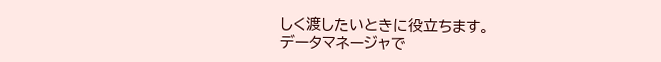しく渡したいときに役立ちます。
データマネージャで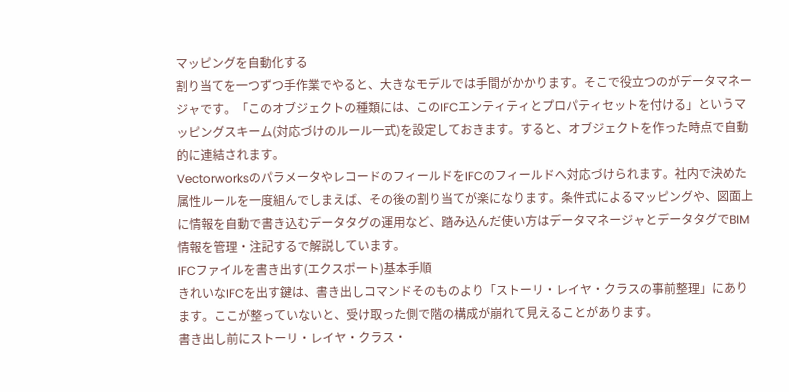マッピングを自動化する
割り当てを一つずつ手作業でやると、大きなモデルでは手間がかかります。そこで役立つのがデータマネージャです。「このオブジェクトの種類には、このIFCエンティティとプロパティセットを付ける」というマッピングスキーム(対応づけのルール一式)を設定しておきます。すると、オブジェクトを作った時点で自動的に連結されます。
VectorworksのパラメータやレコードのフィールドをIFCのフィールドへ対応づけられます。社内で決めた属性ルールを一度組んでしまえば、その後の割り当てが楽になります。条件式によるマッピングや、図面上に情報を自動で書き込むデータタグの運用など、踏み込んだ使い方はデータマネージャとデータタグでBIM情報を管理・注記するで解説しています。
IFCファイルを書き出す(エクスポート)基本手順
きれいなIFCを出す鍵は、書き出しコマンドそのものより「ストーリ・レイヤ・クラスの事前整理」にあります。ここが整っていないと、受け取った側で階の構成が崩れて見えることがあります。
書き出し前にストーリ・レイヤ・クラス・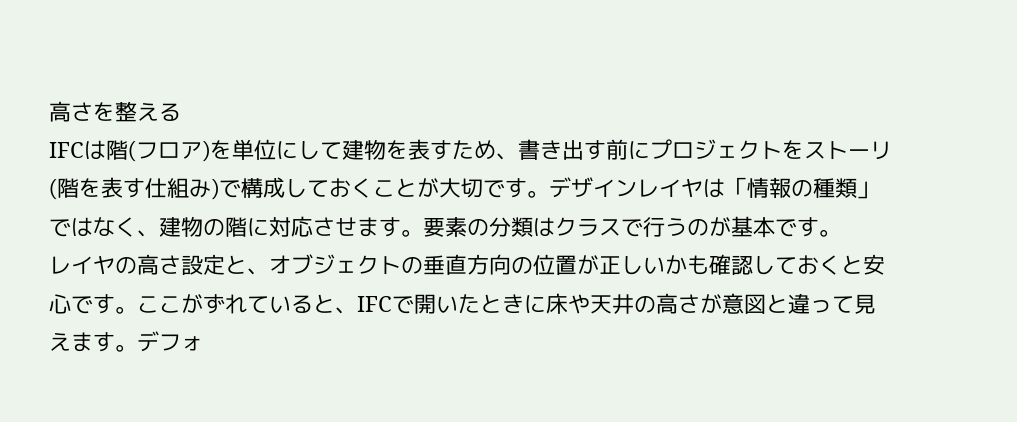高さを整える
IFCは階(フロア)を単位にして建物を表すため、書き出す前にプロジェクトをストーリ(階を表す仕組み)で構成しておくことが大切です。デザインレイヤは「情報の種類」ではなく、建物の階に対応させます。要素の分類はクラスで行うのが基本です。
レイヤの高さ設定と、オブジェクトの垂直方向の位置が正しいかも確認しておくと安心です。ここがずれていると、IFCで開いたときに床や天井の高さが意図と違って見えます。デフォ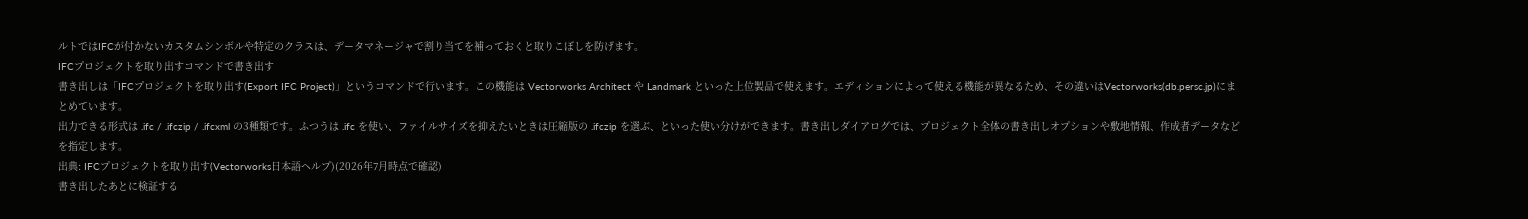ルトではIFCが付かないカスタムシンボルや特定のクラスは、データマネージャで割り当てを補っておくと取りこぼしを防げます。
IFCプロジェクトを取り出すコマンドで書き出す
書き出しは「IFCプロジェクトを取り出す(Export IFC Project)」というコマンドで行います。この機能は Vectorworks Architect や Landmark といった上位製品で使えます。エディションによって使える機能が異なるため、その違いはVectorworks(db.persc.jp)にまとめています。
出力できる形式は .ifc / .ifczip / .ifcxml の3種類です。ふつうは .ifc を使い、ファイルサイズを抑えたいときは圧縮版の .ifczip を選ぶ、といった使い分けができます。書き出しダイアログでは、プロジェクト全体の書き出しオプションや敷地情報、作成者データなどを指定します。
出典: IFCプロジェクトを取り出す(Vectorworks日本語ヘルプ)(2026年7月時点で確認)
書き出したあとに検証する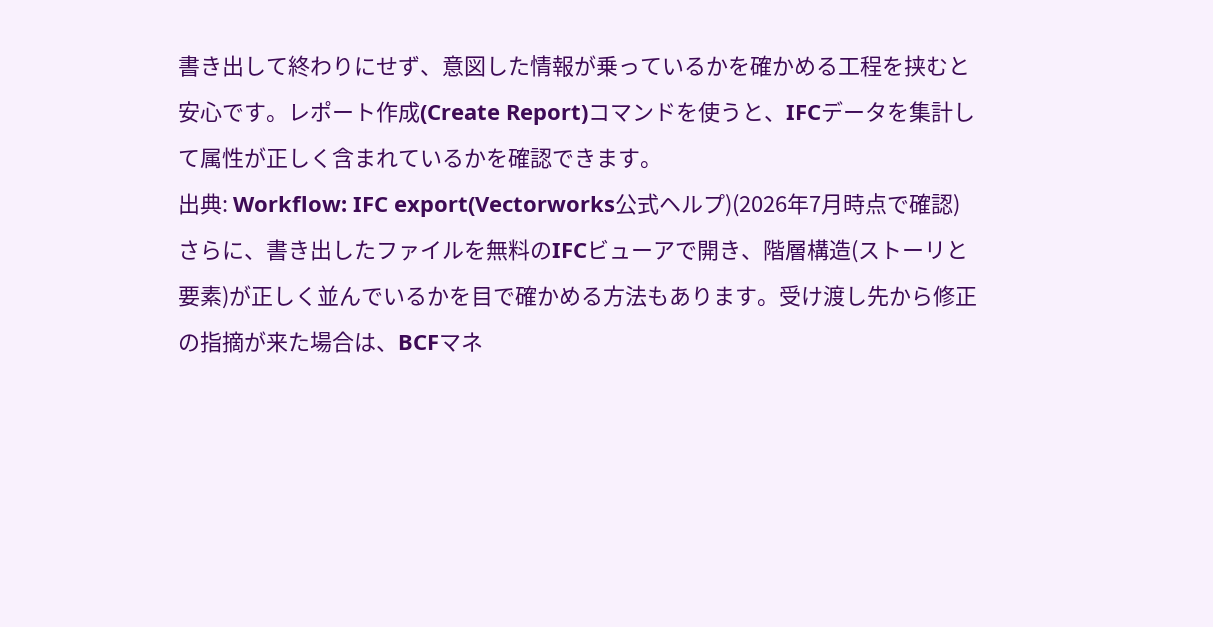書き出して終わりにせず、意図した情報が乗っているかを確かめる工程を挟むと安心です。レポート作成(Create Report)コマンドを使うと、IFCデータを集計して属性が正しく含まれているかを確認できます。
出典: Workflow: IFC export(Vectorworks公式ヘルプ)(2026年7月時点で確認)
さらに、書き出したファイルを無料のIFCビューアで開き、階層構造(ストーリと要素)が正しく並んでいるかを目で確かめる方法もあります。受け渡し先から修正の指摘が来た場合は、BCFマネ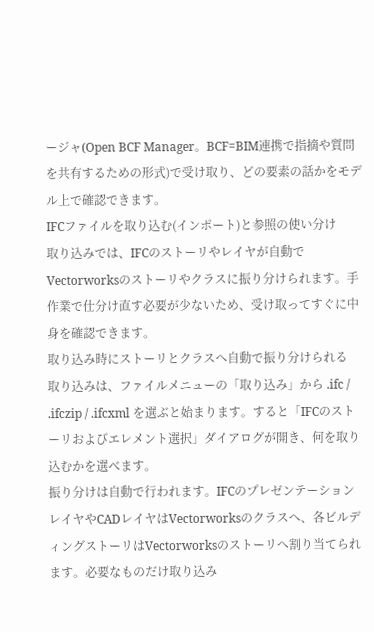ージャ(Open BCF Manager。BCF=BIM連携で指摘や質問を共有するための形式)で受け取り、どの要素の話かをモデル上で確認できます。
IFCファイルを取り込む(インポート)と参照の使い分け
取り込みでは、IFCのストーリやレイヤが自動でVectorworksのストーリやクラスに振り分けられます。手作業で仕分け直す必要が少ないため、受け取ってすぐに中身を確認できます。
取り込み時にストーリとクラスへ自動で振り分けられる
取り込みは、ファイルメニューの「取り込み」から .ifc / .ifczip / .ifcxml を選ぶと始まります。すると「IFCのストーリおよびエレメント選択」ダイアログが開き、何を取り込むかを選べます。
振り分けは自動で行われます。IFCのプレゼンテーションレイヤやCADレイヤはVectorworksのクラスへ、各ビルディングストーリはVectorworksのストーリへ割り当てられます。必要なものだけ取り込み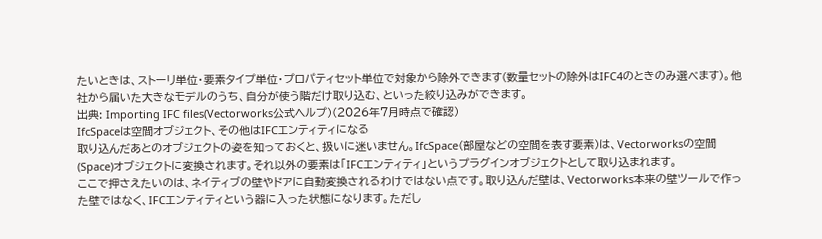たいときは、ストーリ単位・要素タイプ単位・プロパティセット単位で対象から除外できます(数量セットの除外はIFC4のときのみ選べます)。他社から届いた大きなモデルのうち、自分が使う階だけ取り込む、といった絞り込みができます。
出典: Importing IFC files(Vectorworks公式ヘルプ)(2026年7月時点で確認)
IfcSpaceは空間オブジェクト、その他はIFCエンティティになる
取り込んだあとのオブジェクトの姿を知っておくと、扱いに迷いません。IfcSpace(部屋などの空間を表す要素)は、Vectorworksの空間(Space)オブジェクトに変換されます。それ以外の要素は「IFCエンティティ」というプラグインオブジェクトとして取り込まれます。
ここで押さえたいのは、ネイティブの壁やドアに自動変換されるわけではない点です。取り込んだ壁は、Vectorworks本来の壁ツールで作った壁ではなく、IFCエンティティという器に入った状態になります。ただし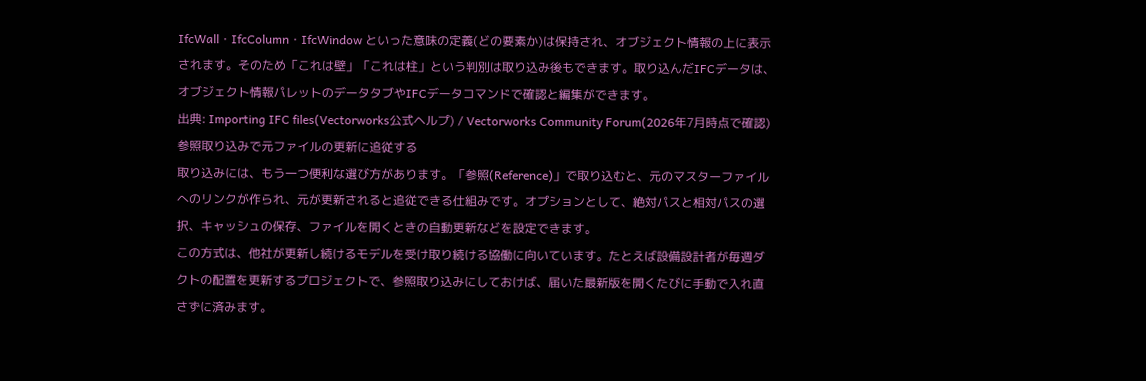IfcWall・IfcColumn・IfcWindow といった意味の定義(どの要素か)は保持され、オブジェクト情報の上に表示されます。そのため「これは壁」「これは柱」という判別は取り込み後もできます。取り込んだIFCデータは、オブジェクト情報パレットのデータタブやIFCデータコマンドで確認と編集ができます。
出典: Importing IFC files(Vectorworks公式ヘルプ) / Vectorworks Community Forum(2026年7月時点で確認)
参照取り込みで元ファイルの更新に追従する
取り込みには、もう一つ便利な選び方があります。「参照(Reference)」で取り込むと、元のマスターファイルへのリンクが作られ、元が更新されると追従できる仕組みです。オプションとして、絶対パスと相対パスの選択、キャッシュの保存、ファイルを開くときの自動更新などを設定できます。
この方式は、他社が更新し続けるモデルを受け取り続ける協働に向いています。たとえば設備設計者が毎週ダクトの配置を更新するプロジェクトで、参照取り込みにしておけば、届いた最新版を開くたびに手動で入れ直さずに済みます。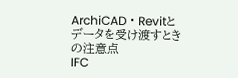ArchiCAD・Revitとデータを受け渡すときの注意点
IFC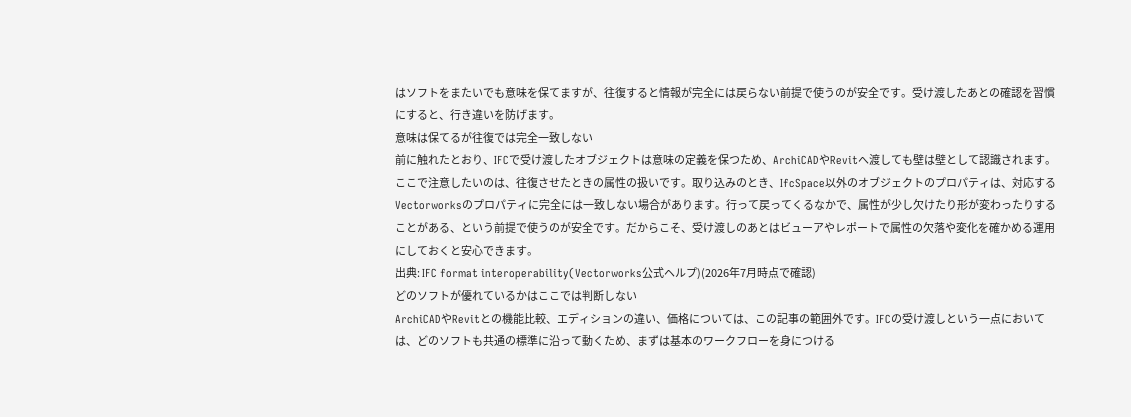はソフトをまたいでも意味を保てますが、往復すると情報が完全には戻らない前提で使うのが安全です。受け渡したあとの確認を習慣にすると、行き違いを防げます。
意味は保てるが往復では完全一致しない
前に触れたとおり、IFCで受け渡したオブジェクトは意味の定義を保つため、ArchiCADやRevitへ渡しても壁は壁として認識されます。ここで注意したいのは、往復させたときの属性の扱いです。取り込みのとき、IfcSpace以外のオブジェクトのプロパティは、対応するVectorworksのプロパティに完全には一致しない場合があります。行って戻ってくるなかで、属性が少し欠けたり形が変わったりすることがある、という前提で使うのが安全です。だからこそ、受け渡しのあとはビューアやレポートで属性の欠落や変化を確かめる運用にしておくと安心できます。
出典: IFC format interoperability(Vectorworks公式ヘルプ)(2026年7月時点で確認)
どのソフトが優れているかはここでは判断しない
ArchiCADやRevitとの機能比較、エディションの違い、価格については、この記事の範囲外です。IFCの受け渡しという一点においては、どのソフトも共通の標準に沿って動くため、まずは基本のワークフローを身につける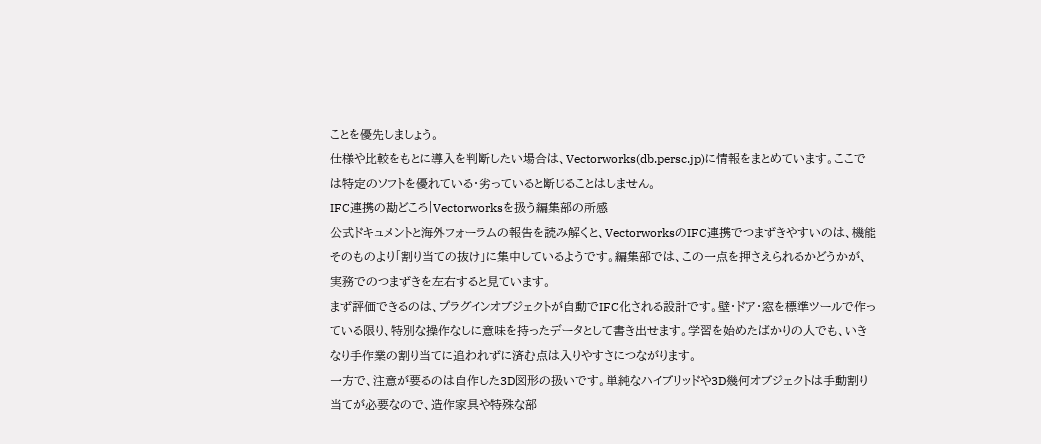ことを優先しましょう。
仕様や比較をもとに導入を判断したい場合は、Vectorworks(db.persc.jp)に情報をまとめています。ここでは特定のソフトを優れている・劣っていると断じることはしません。
IFC連携の勘どころ|Vectorworksを扱う編集部の所感
公式ドキュメントと海外フォーラムの報告を読み解くと、VectorworksのIFC連携でつまずきやすいのは、機能そのものより「割り当ての抜け」に集中しているようです。編集部では、この一点を押さえられるかどうかが、実務でのつまずきを左右すると見ています。
まず評価できるのは、プラグインオブジェクトが自動でIFC化される設計です。壁・ドア・窓を標準ツールで作っている限り、特別な操作なしに意味を持ったデータとして書き出せます。学習を始めたばかりの人でも、いきなり手作業の割り当てに追われずに済む点は入りやすさにつながります。
一方で、注意が要るのは自作した3D図形の扱いです。単純なハイブリッドや3D幾何オブジェクトは手動割り当てが必要なので、造作家具や特殊な部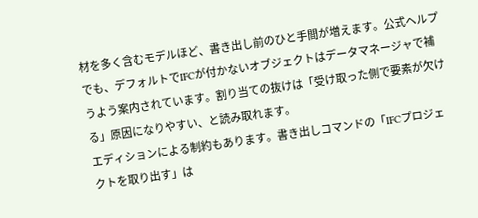材を多く含むモデルほど、書き出し前のひと手間が増えます。公式ヘルプでも、デフォルトでIFCが付かないオブジェクトはデータマネージャで補うよう案内されています。割り当ての抜けは「受け取った側で要素が欠ける」原因になりやすい、と読み取れます。
エディションによる制約もあります。書き出しコマンドの「IFCプロジェクトを取り出す」は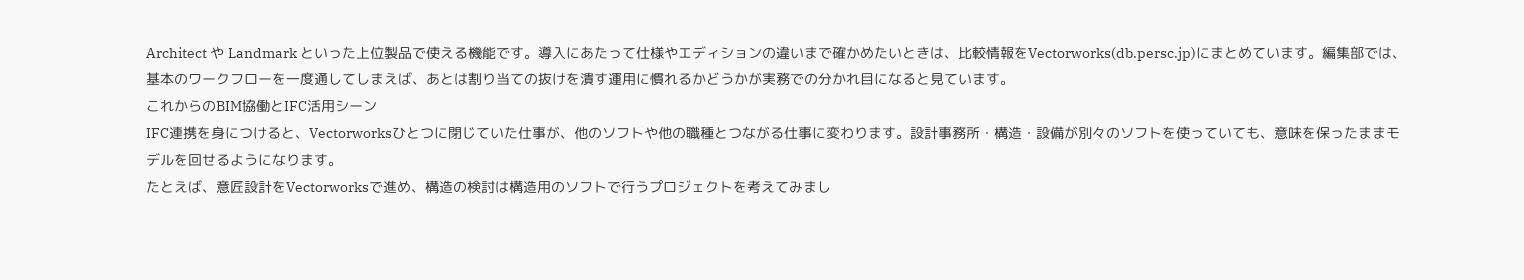Architect や Landmark といった上位製品で使える機能です。導入にあたって仕様やエディションの違いまで確かめたいときは、比較情報をVectorworks(db.persc.jp)にまとめています。編集部では、基本のワークフローを一度通してしまえば、あとは割り当ての抜けを潰す運用に慣れるかどうかが実務での分かれ目になると見ています。
これからのBIM協働とIFC活用シーン
IFC連携を身につけると、Vectorworksひとつに閉じていた仕事が、他のソフトや他の職種とつながる仕事に変わります。設計事務所・構造・設備が別々のソフトを使っていても、意味を保ったままモデルを回せるようになります。
たとえば、意匠設計をVectorworksで進め、構造の検討は構造用のソフトで行うプロジェクトを考えてみまし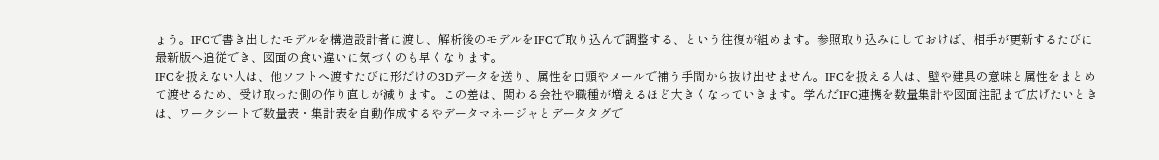ょう。IFCで書き出したモデルを構造設計者に渡し、解析後のモデルをIFCで取り込んで調整する、という往復が組めます。参照取り込みにしておけば、相手が更新するたびに最新版へ追従でき、図面の食い違いに気づくのも早くなります。
IFCを扱えない人は、他ソフトへ渡すたびに形だけの3Dデータを送り、属性を口頭やメールで補う手間から抜け出せません。IFCを扱える人は、壁や建具の意味と属性をまとめて渡せるため、受け取った側の作り直しが減ります。この差は、関わる会社や職種が増えるほど大きくなっていきます。学んだIFC連携を数量集計や図面注記まで広げたいときは、ワークシートで数量表・集計表を自動作成するやデータマネージャとデータタグで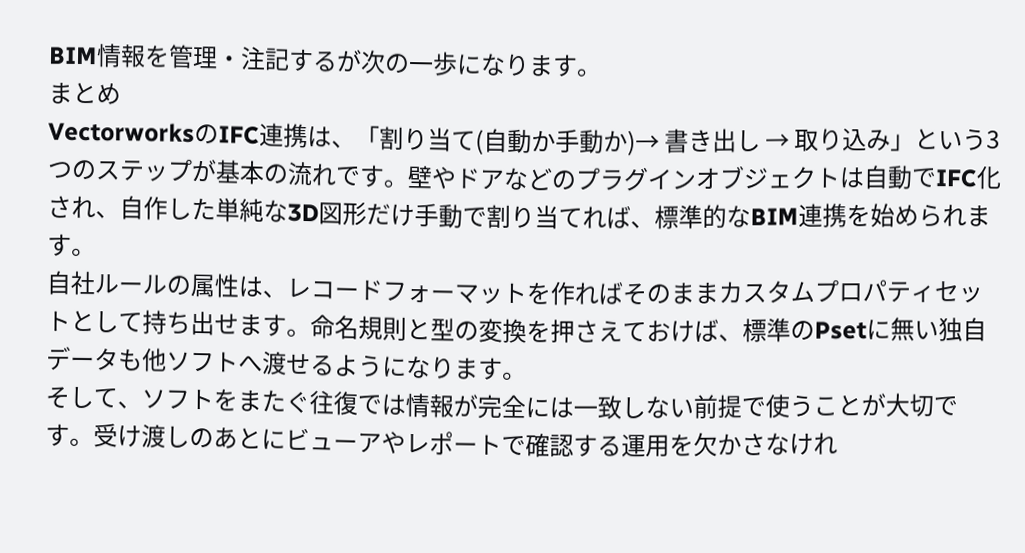BIM情報を管理・注記するが次の一歩になります。
まとめ
VectorworksのIFC連携は、「割り当て(自動か手動か)→ 書き出し → 取り込み」という3つのステップが基本の流れです。壁やドアなどのプラグインオブジェクトは自動でIFC化され、自作した単純な3D図形だけ手動で割り当てれば、標準的なBIM連携を始められます。
自社ルールの属性は、レコードフォーマットを作ればそのままカスタムプロパティセットとして持ち出せます。命名規則と型の変換を押さえておけば、標準のPsetに無い独自データも他ソフトへ渡せるようになります。
そして、ソフトをまたぐ往復では情報が完全には一致しない前提で使うことが大切です。受け渡しのあとにビューアやレポートで確認する運用を欠かさなけれ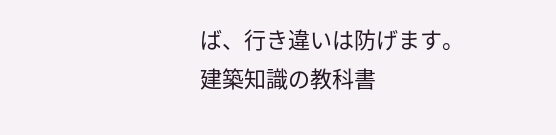ば、行き違いは防げます。
建築知識の教科書